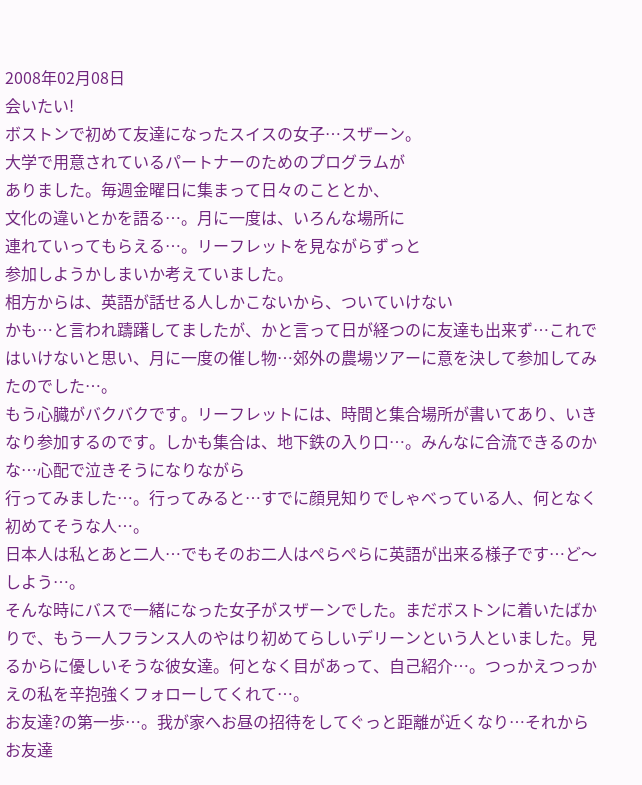2008年02月08日
会いたい!
ボストンで初めて友達になったスイスの女子…スザーン。
大学で用意されているパートナーのためのプログラムが
ありました。毎週金曜日に集まって日々のこととか、
文化の違いとかを語る…。月に一度は、いろんな場所に
連れていってもらえる…。リーフレットを見ながらずっと
参加しようかしまいか考えていました。
相方からは、英語が話せる人しかこないから、ついていけない
かも…と言われ躊躇してましたが、かと言って日が経つのに友達も出来ず…これではいけないと思い、月に一度の催し物…郊外の農場ツアーに意を決して参加してみたのでした…。
もう心臓がバクバクです。リーフレットには、時間と集合場所が書いてあり、いきなり参加するのです。しかも集合は、地下鉄の入り口…。みんなに合流できるのかな…心配で泣きそうになりながら
行ってみました…。行ってみると…すでに顔見知りでしゃべっている人、何となく初めてそうな人…。
日本人は私とあと二人…でもそのお二人はぺらぺらに英語が出来る様子です…ど〜しよう…。
そんな時にバスで一緒になった女子がスザーンでした。まだボストンに着いたばかりで、もう一人フランス人のやはり初めてらしいデリーンという人といました。見るからに優しいそうな彼女達。何となく目があって、自己紹介…。つっかえつっかえの私を辛抱強くフォローしてくれて…。
お友達?の第一歩…。我が家へお昼の招待をしてぐっと距離が近くなり…それからお友達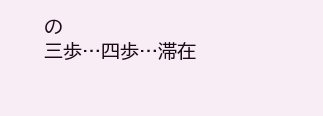の
三歩…四歩…滞在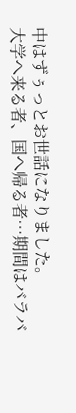中はずぅっとお世話になりました。
大学へ来る者、国へ帰る者…期間はバラバ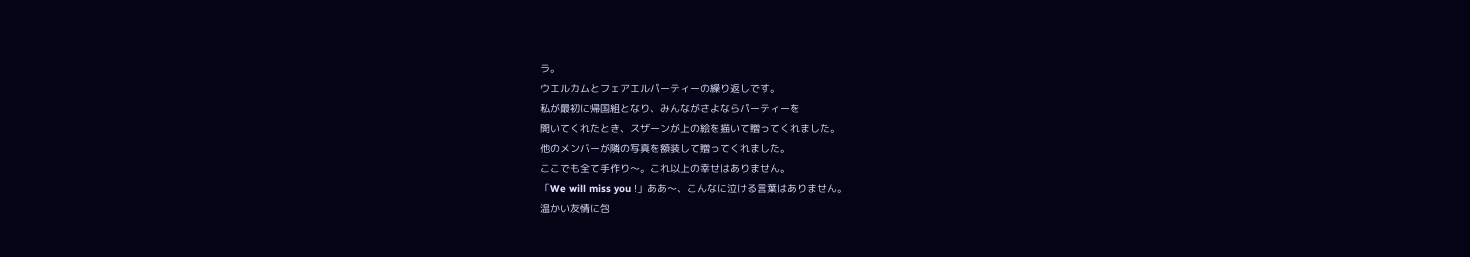ラ。
ウエルカムとフェアエルパーティーの繰り返しです。
私が最初に帰国組となり、みんながさよならパーティーを
開いてくれたとき、スザーンが上の絵を描いて贈ってくれました。
他のメンバーが隣の写真を額装して贈ってくれました。
ここでも全て手作り〜。これ以上の幸せはありません。
「We will miss you !」ああ〜、こんなに泣ける言葉はありません。
温かい友情に包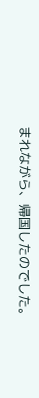まれながら、帰国したのでした。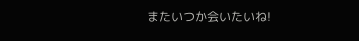またいつか会いたいね!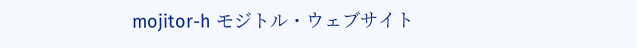mojitor-h モジトル・ウェブサイト